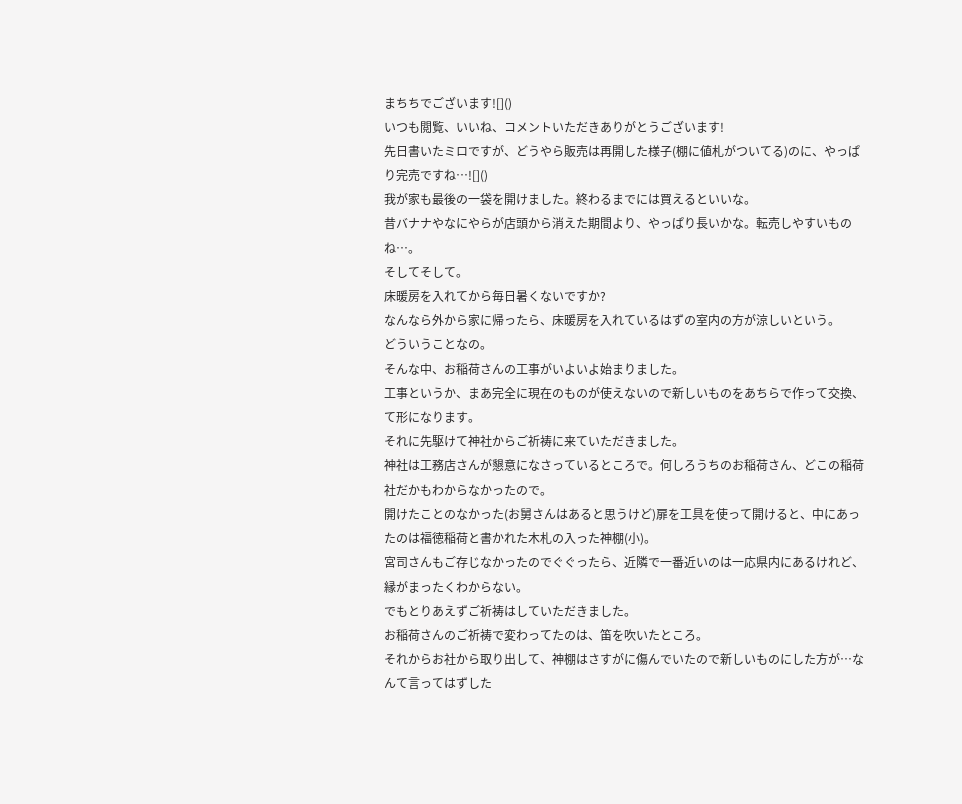まちちでございます![]()
いつも閲覧、いいね、コメントいただきありがとうございます!
先日書いたミロですが、どうやら販売は再開した様子(棚に値札がついてる)のに、やっぱり完売ですね…![]()
我が家も最後の一袋を開けました。終わるまでには買えるといいな。
昔バナナやなにやらが店頭から消えた期間より、やっぱり長いかな。転売しやすいものね…。
そしてそして。
床暖房を入れてから毎日暑くないですか?
なんなら外から家に帰ったら、床暖房を入れているはずの室内の方が涼しいという。
どういうことなの。
そんな中、お稲荷さんの工事がいよいよ始まりました。
工事というか、まあ完全に現在のものが使えないので新しいものをあちらで作って交換、て形になります。
それに先駆けて神社からご祈祷に来ていただきました。
神社は工務店さんが懇意になさっているところで。何しろうちのお稲荷さん、どこの稲荷社だかもわからなかったので。
開けたことのなかった(お舅さんはあると思うけど)扉を工具を使って開けると、中にあったのは福徳稲荷と書かれた木札の入った神棚(小)。
宮司さんもご存じなかったのでぐぐったら、近隣で一番近いのは一応県内にあるけれど、縁がまったくわからない。
でもとりあえずご祈祷はしていただきました。
お稲荷さんのご祈祷で変わってたのは、笛を吹いたところ。
それからお社から取り出して、神棚はさすがに傷んでいたので新しいものにした方が…なんて言ってはずした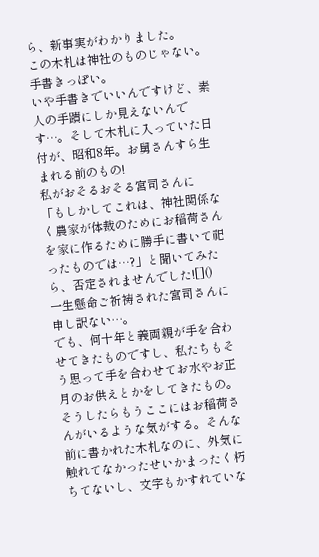ら、新事実がわかりました。
この木札は神社のものじゃない。手書きっぽい。
いや手書きでいいんですけど、素人の手蹟にしか見えないんです…。そして木札に入っていた日付が、昭和8年。お舅さんすら生まれる前のもの!
私がおそるおそる宮司さんに
「もしかしてこれは、神社関係なく農家が体裁のためにお稲荷さんを家に作るために勝手に書いて祀ったものでは…?」と聞いてみたら、否定されませんでした![]()
一生懸命ご祈祷された宮司さんに申し訳ない…。
でも、何十年と義両親が手を合わせてきたものですし、私たちもそう思って手を合わせてお水やお正月のお供えとかをしてきたもの。
そうしたらもうここにはお稲荷さんがいるような気がする。そんな前に書かれた木札なのに、外気に触れてなかったせいかまったく朽ちてないし、文字もかすれていな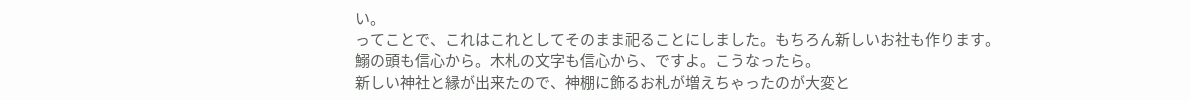い。
ってことで、これはこれとしてそのまま祀ることにしました。もちろん新しいお社も作ります。
鰯の頭も信心から。木札の文字も信心から、ですよ。こうなったら。
新しい神社と縁が出来たので、神棚に飾るお札が増えちゃったのが大変と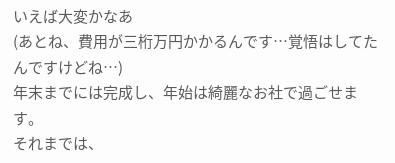いえば大変かなあ
(あとね、費用が三桁万円かかるんです…覚悟はしてたんですけどね…)
年末までには完成し、年始は綺麗なお社で過ごせます。
それまでは、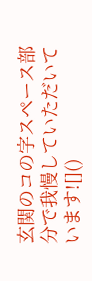玄関のコの字スペース部分で我慢していただいています![]()